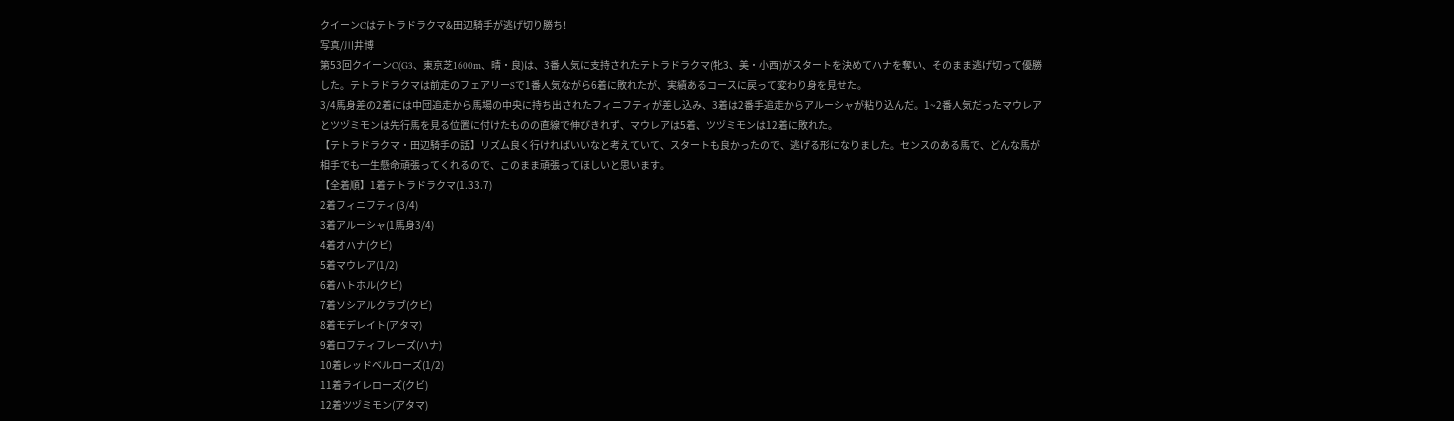クイーンCはテトラドラクマ&田辺騎手が逃げ切り勝ち!
写真/川井博
第53回クイーンC(G3、東京芝1600m、晴・良)は、3番人気に支持されたテトラドラクマ(牝3、美・小西)がスタートを決めてハナを奪い、そのまま逃げ切って優勝した。テトラドラクマは前走のフェアリーSで1番人気ながら6着に敗れたが、実績あるコースに戻って変わり身を見せた。
3/4馬身差の2着には中団追走から馬場の中央に持ち出されたフィニフティが差し込み、3着は2番手追走からアルーシャが粘り込んだ。1~2番人気だったマウレアとツヅミモンは先行馬を見る位置に付けたものの直線で伸びきれず、マウレアは5着、ツヅミモンは12着に敗れた。
【テトラドラクマ・田辺騎手の話】リズム良く行ければいいなと考えていて、スタートも良かったので、逃げる形になりました。センスのある馬で、どんな馬が相手でも一生懸命頑張ってくれるので、このまま頑張ってほしいと思います。
【全着順】1着テトラドラクマ(1.33.7)
2着フィニフティ(3/4)
3着アルーシャ(1馬身3/4)
4着オハナ(クビ)
5着マウレア(1/2)
6着ハトホル(クビ)
7着ソシアルクラブ(クビ)
8着モデレイト(アタマ)
9着ロフティフレーズ(ハナ)
10着レッドベルローズ(1/2)
11着ライレローズ(クビ)
12着ツヅミモン(アタマ)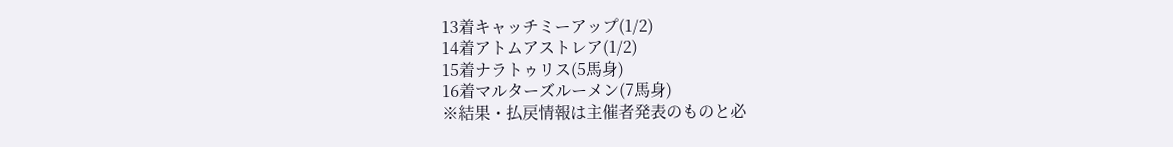13着キャッチミーアップ(1/2)
14着アトムアストレア(1/2)
15着ナラトゥリス(5馬身)
16着マルターズルーメン(7馬身)
※結果・払戻情報は主催者発表のものと必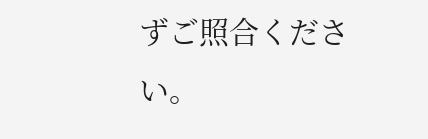ずご照合ください。